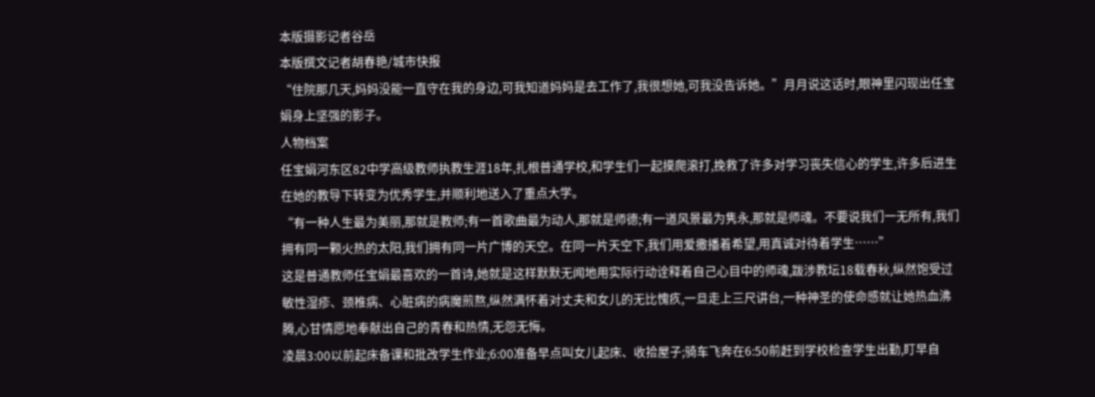本版摄影记者谷岳
本版撰文记者胡春艳/城市快报
“住院那几天,妈妈没能一直守在我的身边,可我知道妈妈是去工作了,我很想她,可我没告诉她。”月月说这话时,眼神里闪现出任宝娟身上坚强的影子。
人物档案
任宝娟河东区82中学高级教师执教生涯18年,扎根普通学校,和学生们一起摸爬滚打,挽救了许多对学习丧失信心的学生,许多后进生在她的教导下转变为优秀学生,并顺利地送入了重点大学。
“有一种人生最为美丽,那就是教师;有一首歌曲最为动人,那就是师德;有一道风景最为隽永,那就是师魂。不要说我们一无所有,我们拥有同一颗火热的太阳,我们拥有同一片广博的天空。在同一片天空下,我们用爱撒播着希望,用真诚对待着学生……”
这是普通教师任宝娟最喜欢的一首诗,她就是这样默默无闻地用实际行动诠释着自己心目中的师魂,跋涉教坛18载春秋,纵然饱受过敏性湿疹、颈椎病、心脏病的病魔煎熬,纵然满怀着对丈夫和女儿的无比愧疚,一旦走上三尺讲台,一种神圣的使命感就让她热血沸腾,心甘情愿地奉献出自己的青春和热情,无怨无悔。
凌晨3:00以前起床备课和批改学生作业;6:00准备早点叫女儿起床、收拾屋子;骑车飞奔在6:50前赶到学校检查学生出勤,盯早自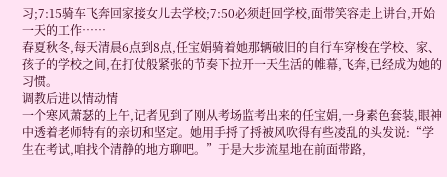习;7:15骑车飞奔回家接女儿去学校;7:50必须赶回学校,面带笑容走上讲台,开始一天的工作……
春夏秋冬,每天清晨6点到8点,任宝娟骑着她那辆破旧的自行车穿梭在学校、家、孩子的学校之间,在打仗般紧张的节奏下拉开一天生活的帷幕,飞奔,已经成为她的习惯。
调教后进以情动情
一个寒风萧瑟的上午,记者见到了刚从考场监考出来的任宝娟,一身素色套装,眼神中透着老师特有的亲切和坚定。她用手捋了捋被风吹得有些凌乱的头发说:“学生在考试,咱找个清静的地方聊吧。”于是大步流星地在前面带路,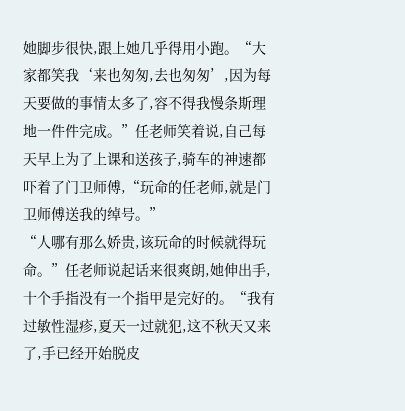她脚步很快,跟上她几乎得用小跑。“大家都笑我‘来也匆匆,去也匆匆’,因为每天要做的事情太多了,容不得我慢条斯理地一件件完成。”任老师笑着说,自己每天早上为了上课和送孩子,骑车的神速都吓着了门卫师傅,“玩命的任老师,就是门卫师傅送我的绰号。”
“人哪有那么娇贵,该玩命的时候就得玩命。”任老师说起话来很爽朗,她伸出手,十个手指没有一个指甲是完好的。“我有过敏性湿疹,夏天一过就犯,这不秋天又来了,手已经开始脱皮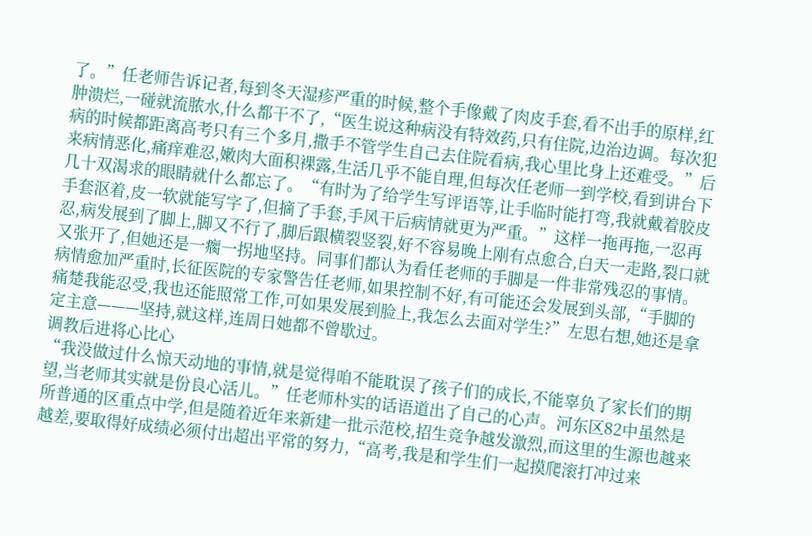了。”任老师告诉记者,每到冬天湿疹严重的时候,整个手像戴了肉皮手套,看不出手的原样,红肿溃烂,一碰就流脓水,什么都干不了,“医生说这种病没有特效药,只有住院,边治边调。每次犯病的时候都距离高考只有三个多月,撒手不管学生自己去住院看病,我心里比身上还难受。”后来病情恶化,痛痒难忍,嫩肉大面积裸露,生活几乎不能自理,但每次任老师一到学校,看到讲台下几十双渴求的眼睛就什么都忘了。“有时为了给学生写评语等,让手临时能打弯,我就戴着胶皮手套沤着,皮一软就能写字了,但摘了手套,手风干后病情就更为严重。”这样一拖再拖,一忍再忍,病发展到了脚上,脚又不行了,脚后跟横裂竖裂,好不容易晚上刚有点愈合,白天一走路,裂口就又张开了,但她还是一瘸一拐地坚持。同事们都认为看任老师的手脚是一件非常残忍的事情。病情愈加严重时,长征医院的专家警告任老师,如果控制不好,有可能还会发展到头部,“手脚的痛楚我能忍受,我也还能照常工作,可如果发展到脸上,我怎么去面对学生?”左思右想,她还是拿定主意———坚持,就这样,连周日她都不曾歇过。
调教后进将心比心
“我没做过什么惊天动地的事情,就是觉得咱不能耽误了孩子们的成长,不能辜负了家长们的期望,当老师其实就是份良心活儿。”任老师朴实的话语道出了自己的心声。河东区82中虽然是所普通的区重点中学,但是随着近年来新建一批示范校,招生竞争越发激烈,而这里的生源也越来越差,要取得好成绩必须付出超出平常的努力,“高考,我是和学生们一起摸爬滚打冲过来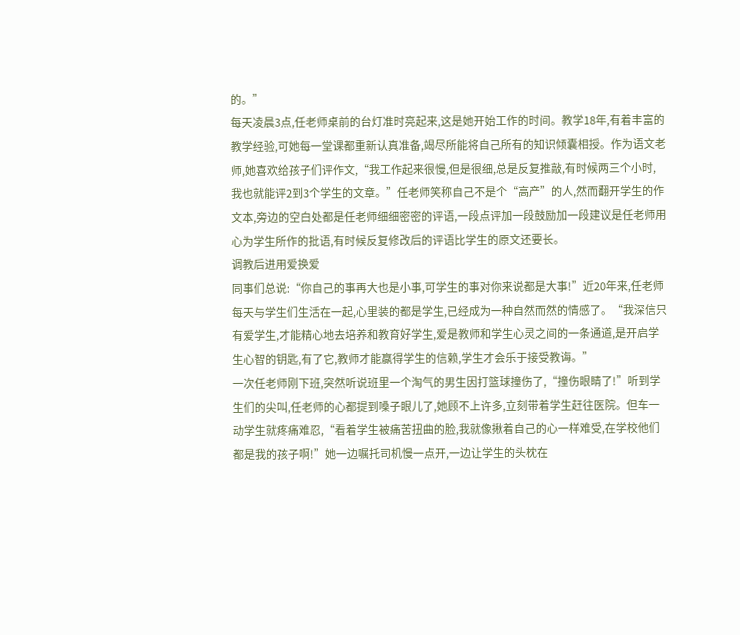的。”
每天凌晨3点,任老师桌前的台灯准时亮起来,这是她开始工作的时间。教学18年,有着丰富的教学经验,可她每一堂课都重新认真准备,竭尽所能将自己所有的知识倾囊相授。作为语文老师,她喜欢给孩子们评作文,“我工作起来很慢,但是很细,总是反复推敲,有时候两三个小时,我也就能评2到3个学生的文章。”任老师笑称自己不是个“高产”的人,然而翻开学生的作文本,旁边的空白处都是任老师细细密密的评语,一段点评加一段鼓励加一段建议是任老师用心为学生所作的批语,有时候反复修改后的评语比学生的原文还要长。
调教后进用爱换爱
同事们总说:“你自己的事再大也是小事,可学生的事对你来说都是大事!”近20年来,任老师每天与学生们生活在一起,心里装的都是学生,已经成为一种自然而然的情感了。“我深信只有爱学生,才能精心地去培养和教育好学生,爱是教师和学生心灵之间的一条通道,是开启学生心智的钥匙,有了它,教师才能赢得学生的信赖,学生才会乐于接受教诲。”
一次任老师刚下班,突然听说班里一个淘气的男生因打篮球撞伤了,“撞伤眼睛了!”听到学生们的尖叫,任老师的心都提到嗓子眼儿了,她顾不上许多,立刻带着学生赶往医院。但车一动学生就疼痛难忍,“看着学生被痛苦扭曲的脸,我就像揪着自己的心一样难受,在学校他们都是我的孩子啊!”她一边嘱托司机慢一点开,一边让学生的头枕在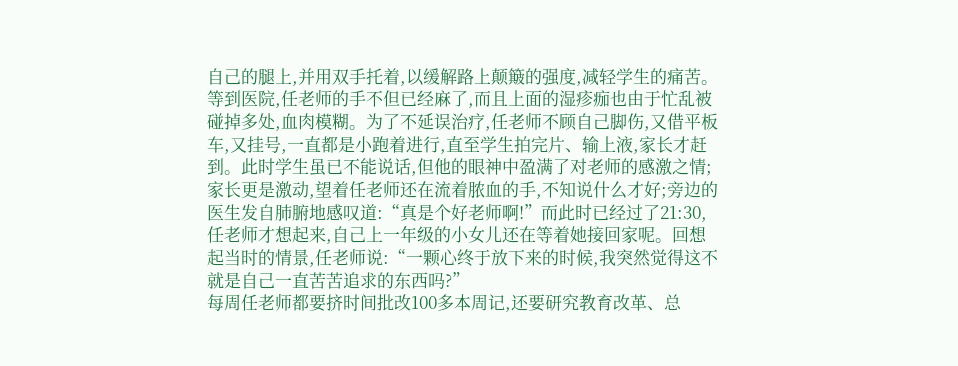自己的腿上,并用双手托着,以缓解路上颠簸的强度,减轻学生的痛苦。等到医院,任老师的手不但已经麻了,而且上面的湿疹痂也由于忙乱被碰掉多处,血肉模糊。为了不延误治疗,任老师不顾自己脚伤,又借平板车,又挂号,一直都是小跑着进行,直至学生拍完片、输上液,家长才赶到。此时学生虽已不能说话,但他的眼神中盈满了对老师的感激之情;家长更是激动,望着任老师还在流着脓血的手,不知说什么才好;旁边的医生发自肺腑地感叹道:“真是个好老师啊!”而此时已经过了21:30,任老师才想起来,自己上一年级的小女儿还在等着她接回家呢。回想起当时的情景,任老师说:“一颗心终于放下来的时候,我突然觉得这不就是自己一直苦苦追求的东西吗?”
每周任老师都要挤时间批改100多本周记,还要研究教育改革、总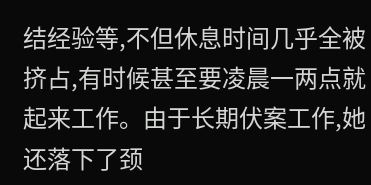结经验等,不但休息时间几乎全被挤占,有时候甚至要凌晨一两点就起来工作。由于长期伏案工作,她还落下了颈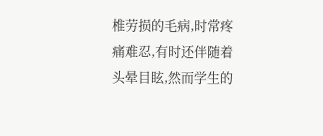椎劳损的毛病,时常疼痛难忍,有时还伴随着头晕目眩,然而学生的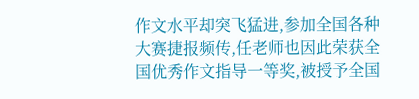作文水平却突飞猛进,参加全国各种大赛捷报频传,任老师也因此荣获全国优秀作文指导一等奖,被授予全国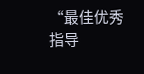“最佳优秀指导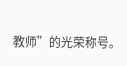教师”的光荣称号。